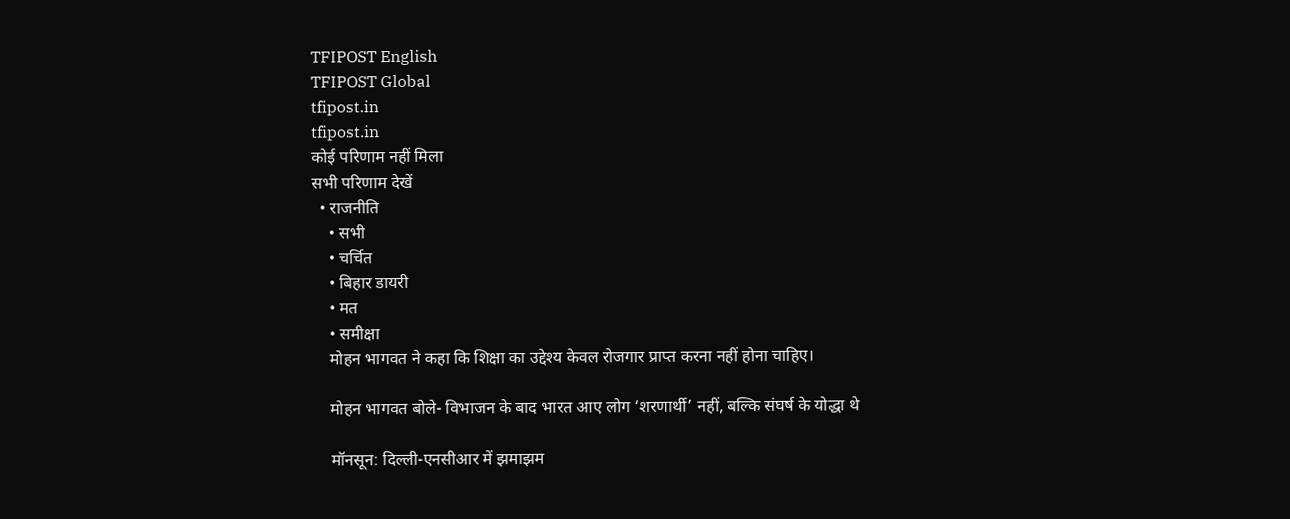TFIPOST English
TFIPOST Global
tfipost.in
tfipost.in
कोई परिणाम नहीं मिला
सभी परिणाम देखें
  • राजनीति
    • सभी
    • चर्चित
    • बिहार डायरी
    • मत
    • समीक्षा
    मोहन भागवत ने कहा कि शिक्षा का उद्देश्य केवल रोजगार प्राप्त करना नहीं होना चाहिए।

    मोहन भागवत बोले- विभाजन के बाद भारत आए लोग ‘शरणार्थी’ नहीं, बल्कि संघर्ष के योद्धा थे

    मॉनसून: दिल्ली-एनसीआर में झमाझम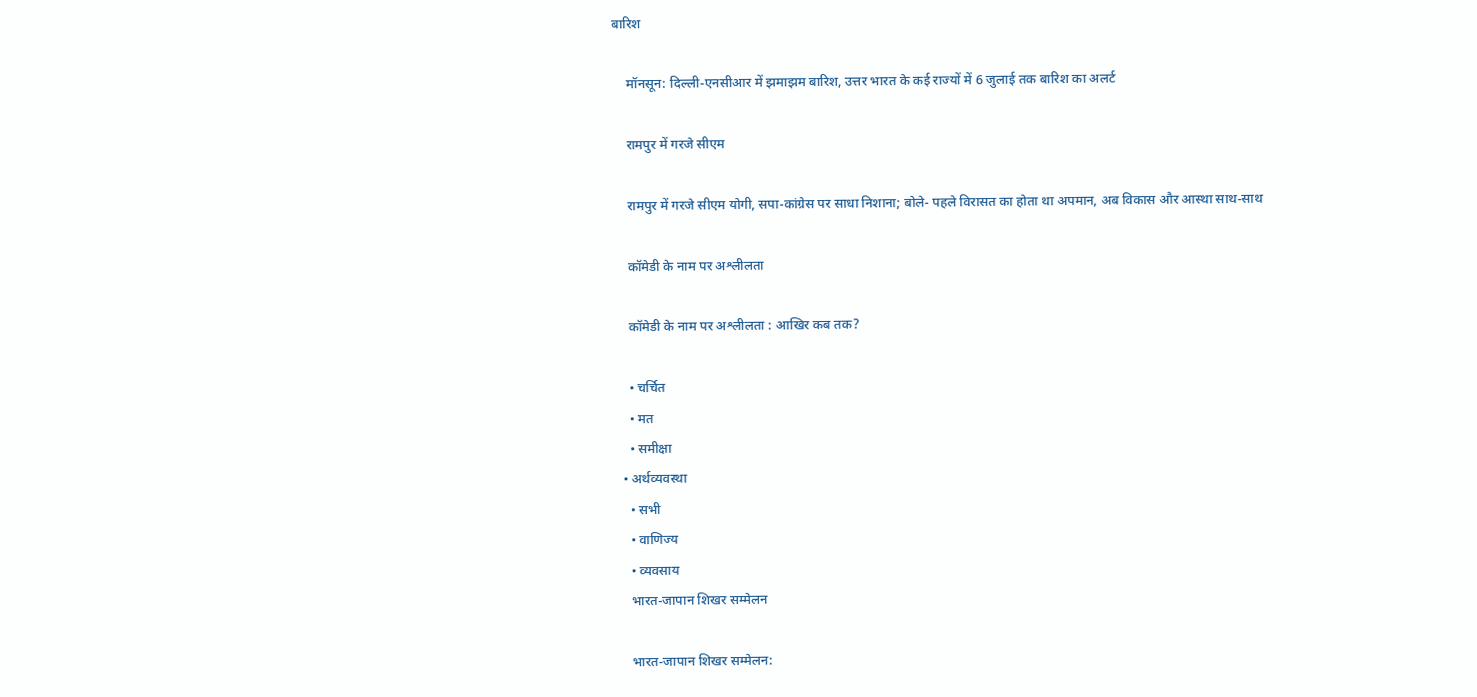बारिश

    मॉनसून: दिल्ली-एनसीआर में झमाझम बारिश, उत्तर भारत के कई राज्यों में 6 जुलाई तक बारिश का अलर्ट

    रामपुर में गरजे सीएम

    रामपुर में गरजे सीएम योगी, सपा-कांग्रेस पर साधा निशाना; बोले- पहले विरासत का होता था अपमान, अब विकास और आस्था साथ-साथ

    कॉमेडी के नाम पर अश्लीलता

    कॉमेडी के नाम पर अश्लीलता : आखिर कब तक?

    • चर्चित
    • मत
    • समीक्षा
  • अर्थव्यवस्था
    • सभी
    • वाणिज्य
    • व्यवसाय
    भारत-जापान शिखर सम्मेलन

    भारत-जापान शिखर सम्मेलन: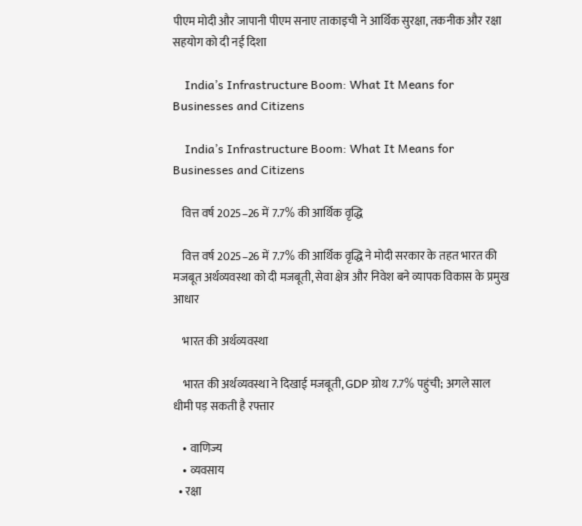पीएम मोदी और जापानी पीएम सनाए ताकाइची ने आर्थिक सुरक्षा, तकनीक और रक्षा सहयोग को दी नई दिशा

    India’s Infrastructure Boom: What It Means for Businesses and Citizens

    India’s Infrastructure Boom: What It Means for Businesses and Citizens

    वित्त वर्ष 2025–26 में 7.7% की आर्थिक वृद्धि

    वित्त वर्ष 2025–26 में 7.7% की आर्थिक वृद्धि ने मोदी सरकार के तहत भारत की मजबूत अर्थव्यवस्था को दी मजबूती, सेवा क्षेत्र और निवेश बने व्यापक विकास के प्रमुख आधार

    भारत की अर्थव्यवस्था

    भारत की अर्थव्यवस्था ने दिखाई मजबूती, GDP ग्रोथ 7.7% पहुंची; अगले साल धीमी पड़ सकती है रफ्तार

    • वाणिज्य
    • व्यवसाय
  • रक्षा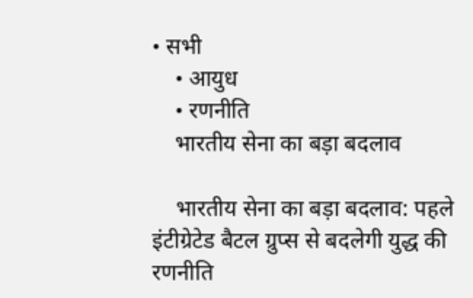• सभी
    • आयुध
    • रणनीति
    भारतीय सेना का बड़ा बदलाव

    भारतीय सेना का बड़ा बदलाव: पहले इंटीग्रेटेड बैटल ग्रुप्स से बदलेगी युद्ध की रणनीति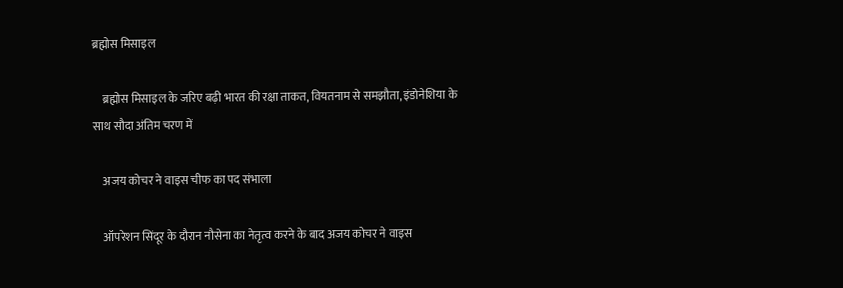ब्रह्मोस मिसाइल

    ब्रह्मोस मिसाइल के जरिए बढ़ी भारत की रक्षा ताकत, वियतनाम से समझौता, इंडोनेशिया के साथ सौदा अंतिम चरण में

    अजय कोचर ने वाइस चीफ का पद संभाला

    ऑपरेशन सिंदूर के दौरान नौसेना का नेतृत्व करने के बाद अजय कोचर ने वाइस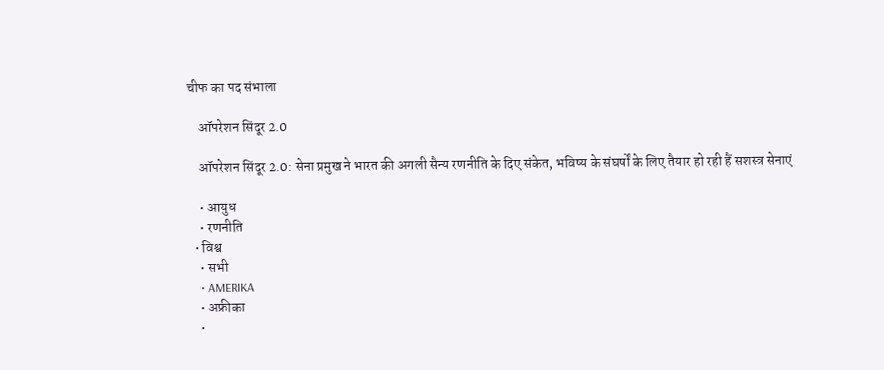चीफ का पद संभाला

    ऑपरेशन सिंदूर 2.0

    ऑपरेशन सिंदूर 2.0: सेना प्रमुख ने भारत की अगली सैन्य रणनीति के दिए संकेत, भविष्य के संघर्षों के लिए तैयार हो रही हैं सशस्त्र सेनाएं

    • आयुध
    • रणनीति
  • विश्व
    • सभी
    • AMERIKA
    • अफ्रीका
    •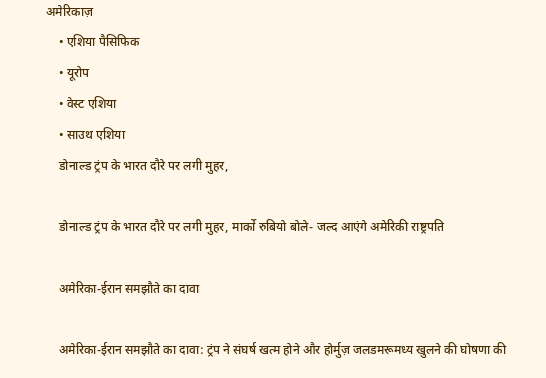अमेरिकाज़
    • एशिया पैसिफिक
    • यूरोप
    • वेस्ट एशिया
    • साउथ एशिया
    डोनाल्ड ट्रंप के भारत दौरे पर लगी मुहर,

    डोनाल्ड ट्रंप के भारत दौरे पर लगी मुहर, मार्को रुबियो बोले- जल्द आएंगे अमेरिकी राष्ट्रपति

    अमेरिका-ईरान समझौते का दावा

    अमेरिका-ईरान समझौते का दावा: ट्रंप ने संघर्ष खत्म होने और होर्मुज़ जलडमरूमध्य खुलने की घोषणा की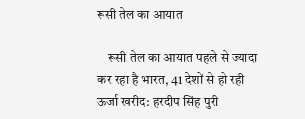रूसी तेल का आयात

    रूसी तेल का आयात पहले से ज्यादा कर रहा है भारत, 41 देशों से हो रही ऊर्जा खरीद: हरदीप सिंह पुरी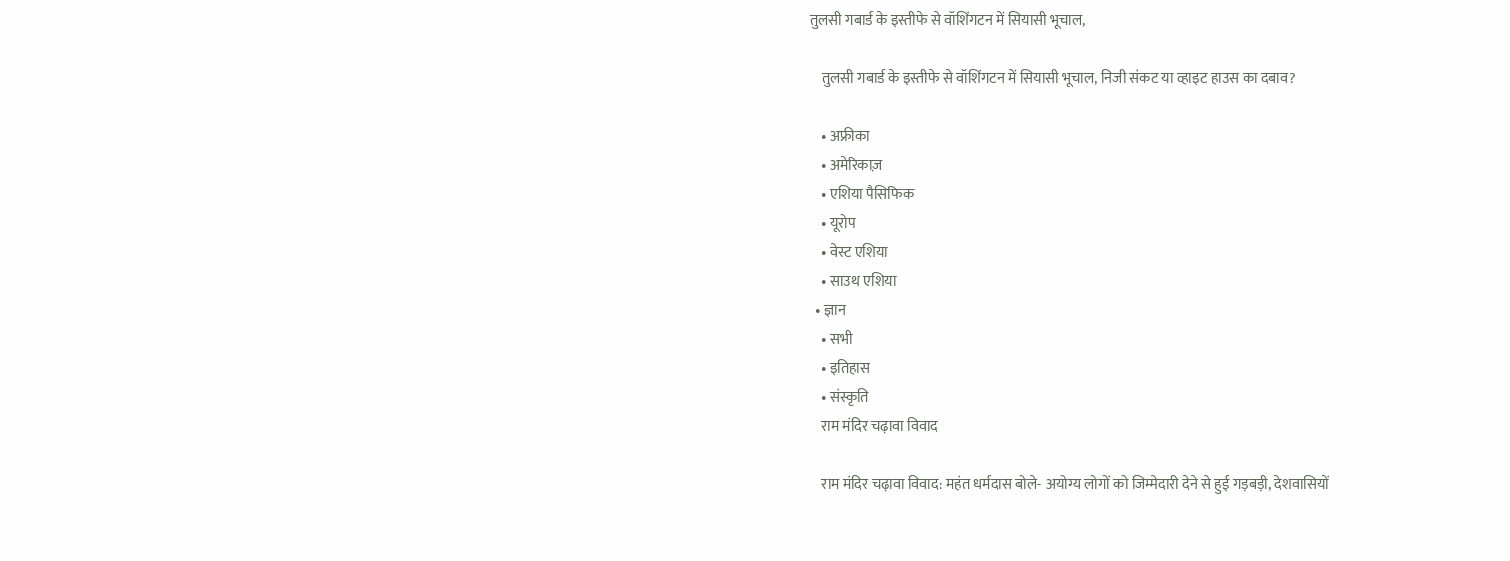तुलसी गबार्ड के इस्तीफे से वॉशिंगटन में सियासी भूचाल,

    तुलसी गबार्ड के इस्तीफे से वॉशिंगटन में सियासी भूचाल, निजी संकट या व्हाइट हाउस का दबाव?

    • अफ्रीका
    • अमेरिकाज़
    • एशिया पैसिफिक
    • यूरोप
    • वेस्ट एशिया
    • साउथ एशिया
  • ज्ञान
    • सभी
    • इतिहास
    • संस्कृति
    राम मंदिर चढ़ावा विवाद

    राम मंदिर चढ़ावा विवाद: महंत धर्मदास बोले- अयोग्य लोगों को जिम्मेदारी देने से हुई गड़बड़ी, देशवासियों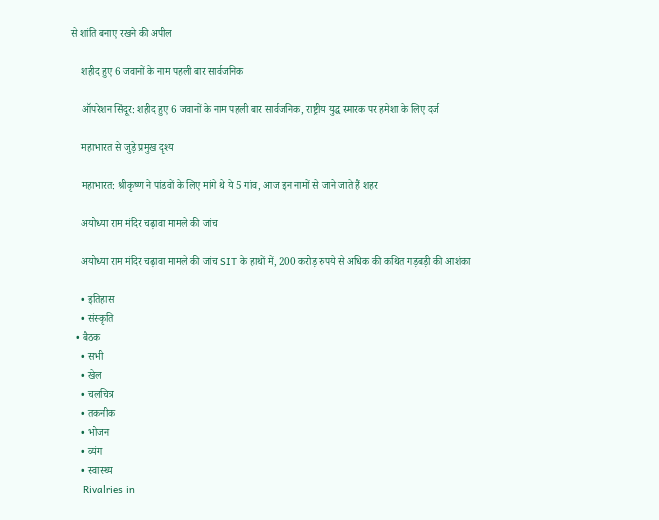से शांति बनाए रखने की अपील

    शहीद हुए 6 जवानों के नाम पहली बार सार्वजनिक

    ऑपरेशन सिंदूर: शहीद हुए 6 जवानों के नाम पहली बार सार्वजनिक, राष्ट्रीय युद्ध स्मारक पर हमेशा के लिए दर्ज

    महाभारत से जुड़े प्रमुख दृश्य

    महाभारत: श्रीकृष्ण ने पांडवों के लिए मांगे थे ये 5 गांव, आज इन नामों से जाने जाते हैं शहर

    अयोध्या राम मंदिर चढ़ावा मामले की जांच

    अयोध्या राम मंदिर चढ़ावा मामले की जांच SIT के हाथों में, 200 करोड़ रुपये से अधिक की कथित गड़बड़ी की आशंका

    • इतिहास
    • संस्कृति
  • बैठक
    • सभी
    • खेल
    • चलचित्र
    • तकनीक
    • भोजन
    • व्यंग
    • स्वास्थ्य
    Rivalries in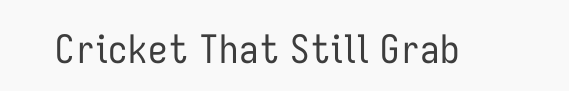Cricket That Still Grab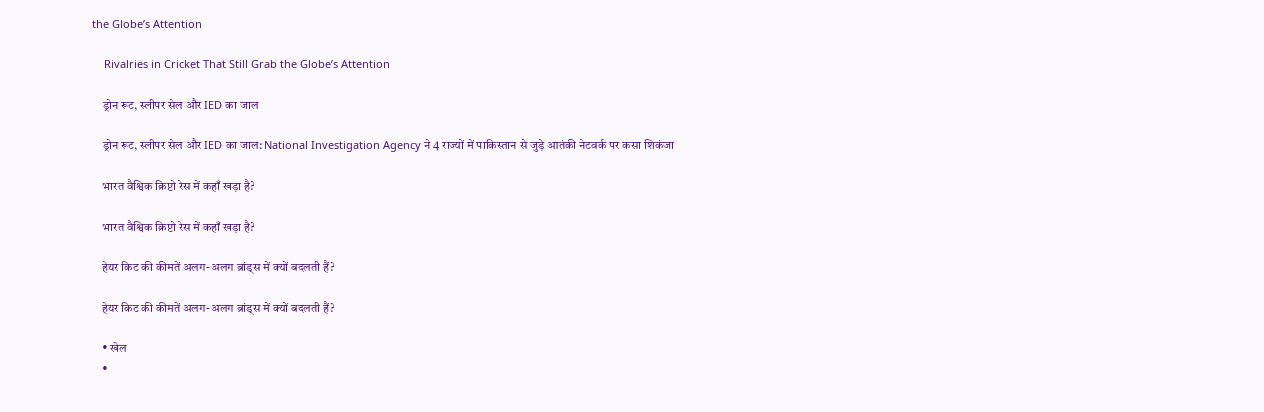the Globe’s Attention

    Rivalries in Cricket That Still Grab the Globe’s Attention

    ड्रोन रूट, स्लीपर सेल और IED का जाल

    ड्रोन रूट, स्लीपर सेल और IED का जाल: National Investigation Agency ने 4 राज्यों में पाकिस्तान से जुड़े आतंकी नेटवर्क पर कसा शिकंजा

    भारत वैश्विक क्रिप्टो रेस में कहाँ खड़ा है?

    भारत वैश्विक क्रिप्टो रेस में कहाँ खड़ा है?

    हेयर किट की कीमतें अलग-अलग ब्रांड्स में क्यों बदलती हैं?

    हेयर किट की कीमतें अलग-अलग ब्रांड्स में क्यों बदलती हैं?

    • खेल
    •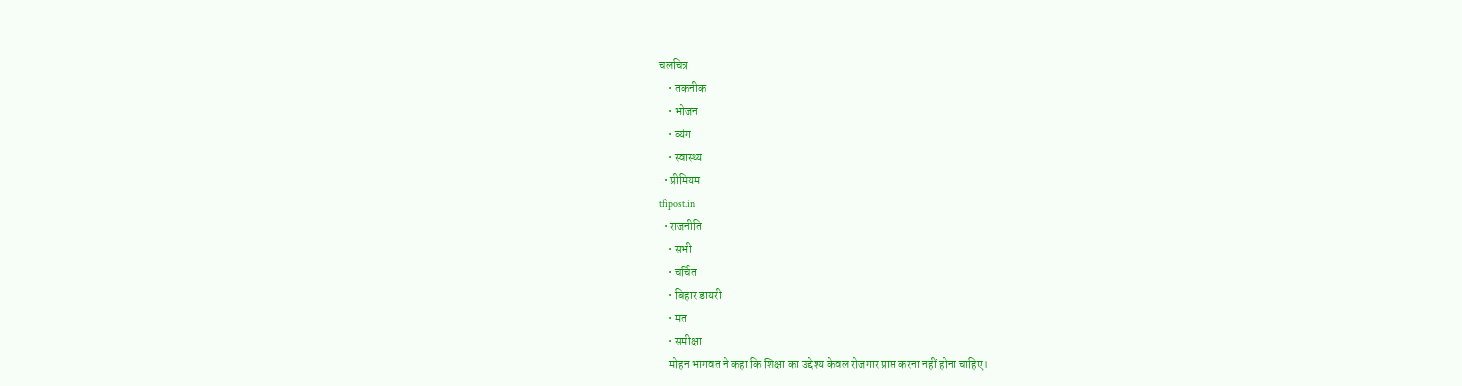चलचित्र
    • तकनीक
    • भोजन
    • व्यंग
    • स्वास्थ्य
  • प्रीमियम
tfipost.in
  • राजनीति
    • सभी
    • चर्चित
    • बिहार डायरी
    • मत
    • समीक्षा
    मोहन भागवत ने कहा कि शिक्षा का उद्देश्य केवल रोजगार प्राप्त करना नहीं होना चाहिए।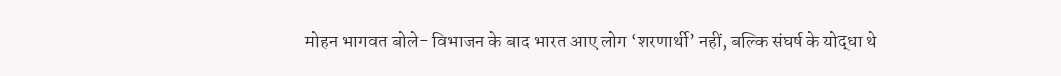मोहन भागवत बोले- विभाजन के बाद भारत आए लोग ‘शरणार्थी’ नहीं, बल्कि संघर्ष के योद्धा थे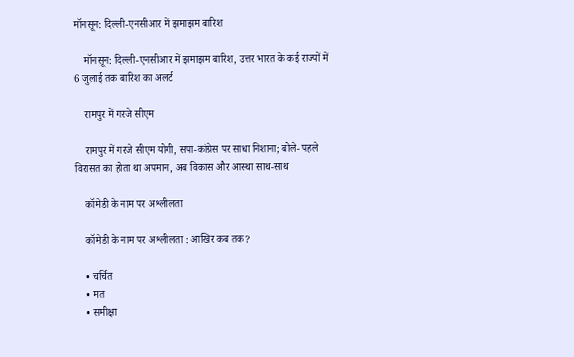मॉनसून: दिल्ली-एनसीआर में झमाझम बारिश

    मॉनसून: दिल्ली-एनसीआर में झमाझम बारिश, उत्तर भारत के कई राज्यों में 6 जुलाई तक बारिश का अलर्ट

    रामपुर में गरजे सीएम

    रामपुर में गरजे सीएम योगी, सपा-कांग्रेस पर साधा निशाना; बोले- पहले विरासत का होता था अपमान, अब विकास और आस्था साथ-साथ

    कॉमेडी के नाम पर अश्लीलता

    कॉमेडी के नाम पर अश्लीलता : आखिर कब तक?

    • चर्चित
    • मत
    • समीक्षा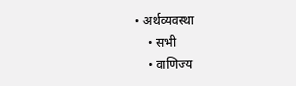• अर्थव्यवस्था
    • सभी
    • वाणिज्य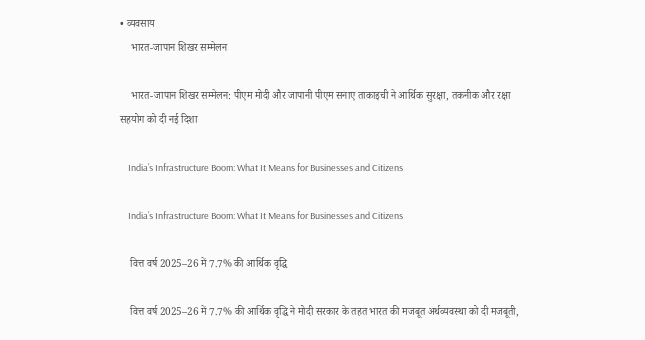• व्यवसाय
    भारत-जापान शिखर सम्मेलन

    भारत-जापान शिखर सम्मेलन: पीएम मोदी और जापानी पीएम सनाए ताकाइची ने आर्थिक सुरक्षा, तकनीक और रक्षा सहयोग को दी नई दिशा

    India’s Infrastructure Boom: What It Means for Businesses and Citizens

    India’s Infrastructure Boom: What It Means for Businesses and Citizens

    वित्त वर्ष 2025–26 में 7.7% की आर्थिक वृद्धि

    वित्त वर्ष 2025–26 में 7.7% की आर्थिक वृद्धि ने मोदी सरकार के तहत भारत की मजबूत अर्थव्यवस्था को दी मजबूती,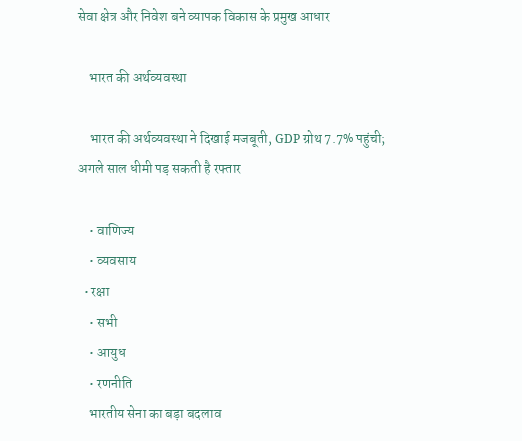सेवा क्षेत्र और निवेश बने व्यापक विकास के प्रमुख आधार

    भारत की अर्थव्यवस्था

    भारत की अर्थव्यवस्था ने दिखाई मजबूती, GDP ग्रोथ 7.7% पहुंची; अगले साल धीमी पड़ सकती है रफ्तार

    • वाणिज्य
    • व्यवसाय
  • रक्षा
    • सभी
    • आयुध
    • रणनीति
    भारतीय सेना का बड़ा बदलाव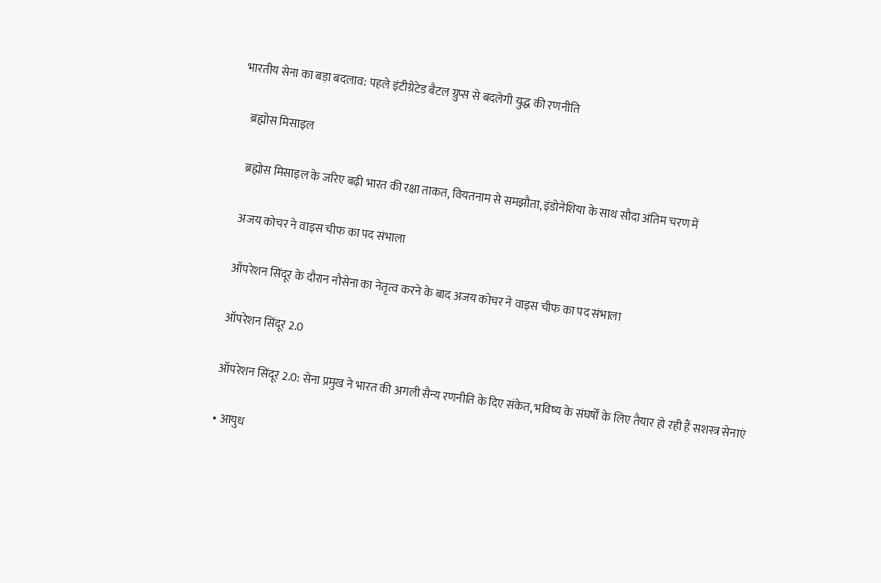भारतीय सेना का बड़ा बदलाव: पहले इंटीग्रेटेड बैटल ग्रुप्स से बदलेगी युद्ध की रणनीति

    ब्रह्मोस मिसाइल

    ब्रह्मोस मिसाइल के जरिए बढ़ी भारत की रक्षा ताकत, वियतनाम से समझौता, इंडोनेशिया के साथ सौदा अंतिम चरण में

    अजय कोचर ने वाइस चीफ का पद संभाला

    ऑपरेशन सिंदूर के दौरान नौसेना का नेतृत्व करने के बाद अजय कोचर ने वाइस चीफ का पद संभाला

    ऑपरेशन सिंदूर 2.0

    ऑपरेशन सिंदूर 2.0: सेना प्रमुख ने भारत की अगली सैन्य रणनीति के दिए संकेत, भविष्य के संघर्षों के लिए तैयार हो रही हैं सशस्त्र सेनाएं

    • आयुध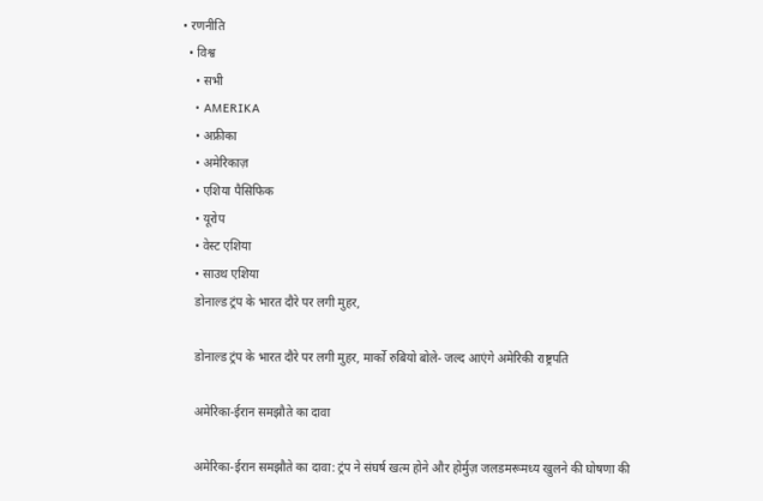• रणनीति
  • विश्व
    • सभी
    • AMERIKA
    • अफ्रीका
    • अमेरिकाज़
    • एशिया पैसिफिक
    • यूरोप
    • वेस्ट एशिया
    • साउथ एशिया
    डोनाल्ड ट्रंप के भारत दौरे पर लगी मुहर,

    डोनाल्ड ट्रंप के भारत दौरे पर लगी मुहर, मार्को रुबियो बोले- जल्द आएंगे अमेरिकी राष्ट्रपति

    अमेरिका-ईरान समझौते का दावा

    अमेरिका-ईरान समझौते का दावा: ट्रंप ने संघर्ष खत्म होने और होर्मुज़ जलडमरूमध्य खुलने की घोषणा की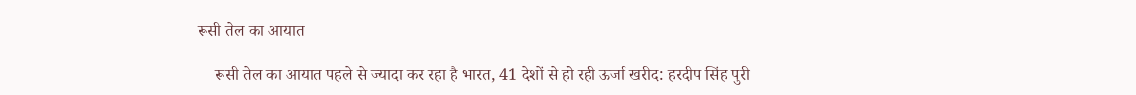रूसी तेल का आयात

    रूसी तेल का आयात पहले से ज्यादा कर रहा है भारत, 41 देशों से हो रही ऊर्जा खरीद: हरदीप सिंह पुरी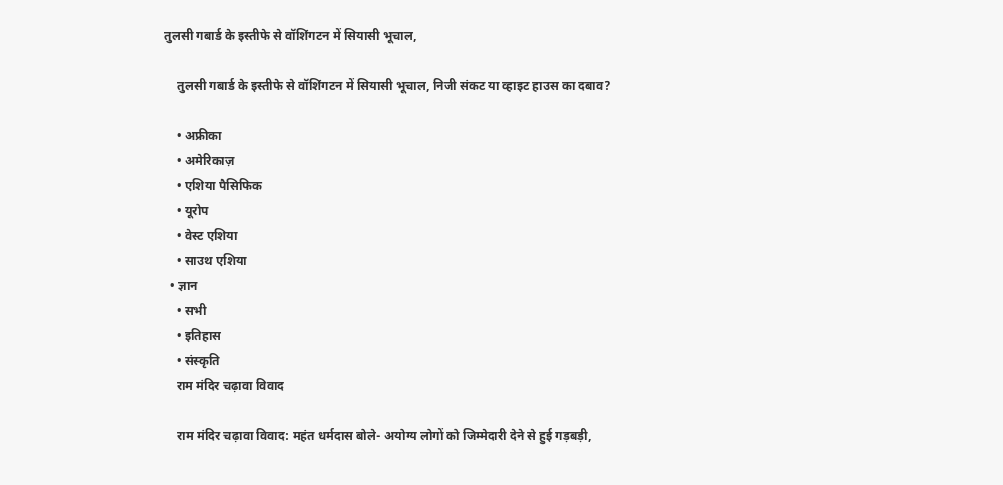तुलसी गबार्ड के इस्तीफे से वॉशिंगटन में सियासी भूचाल,

    तुलसी गबार्ड के इस्तीफे से वॉशिंगटन में सियासी भूचाल, निजी संकट या व्हाइट हाउस का दबाव?

    • अफ्रीका
    • अमेरिकाज़
    • एशिया पैसिफिक
    • यूरोप
    • वेस्ट एशिया
    • साउथ एशिया
  • ज्ञान
    • सभी
    • इतिहास
    • संस्कृति
    राम मंदिर चढ़ावा विवाद

    राम मंदिर चढ़ावा विवाद: महंत धर्मदास बोले- अयोग्य लोगों को जिम्मेदारी देने से हुई गड़बड़ी,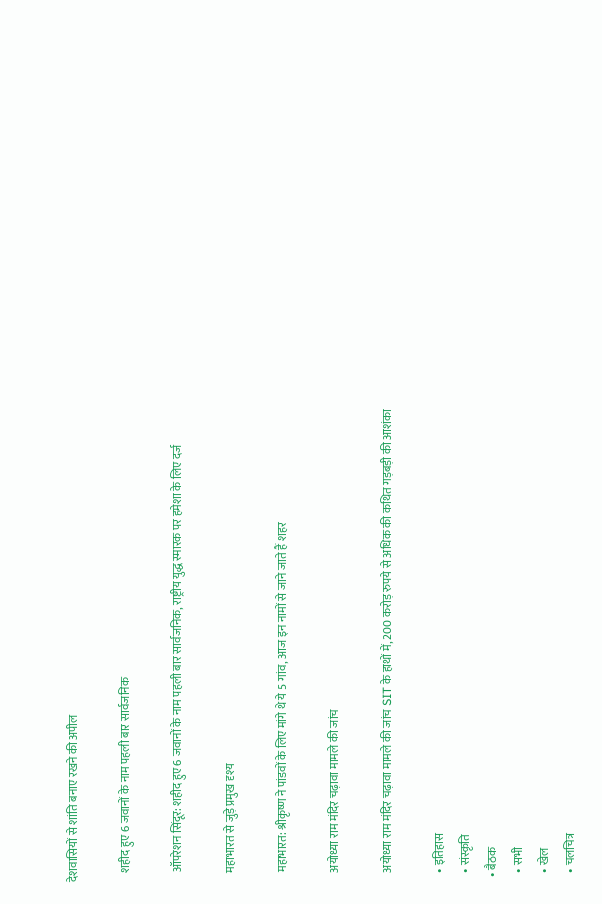देशवासियों से शांति बनाए रखने की अपील

    शहीद हुए 6 जवानों के नाम पहली बार सार्वजनिक

    ऑपरेशन सिंदूर: शहीद हुए 6 जवानों के नाम पहली बार सार्वजनिक, राष्ट्रीय युद्ध स्मारक पर हमेशा के लिए दर्ज

    महाभारत से जुड़े प्रमुख दृश्य

    महाभारत: श्रीकृष्ण ने पांडवों के लिए मांगे थे ये 5 गांव, आज इन नामों से जाने जाते हैं शहर

    अयोध्या राम मंदिर चढ़ावा मामले की जांच

    अयोध्या राम मंदिर चढ़ावा मामले की जांच SIT के हाथों में, 200 करोड़ रुपये से अधिक की कथित गड़बड़ी की आशंका

    • इतिहास
    • संस्कृति
  • बैठक
    • सभी
    • खेल
    • चलचित्र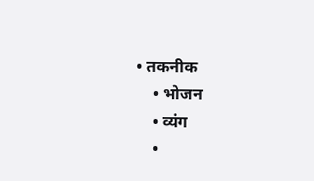• तकनीक
    • भोजन
    • व्यंग
    •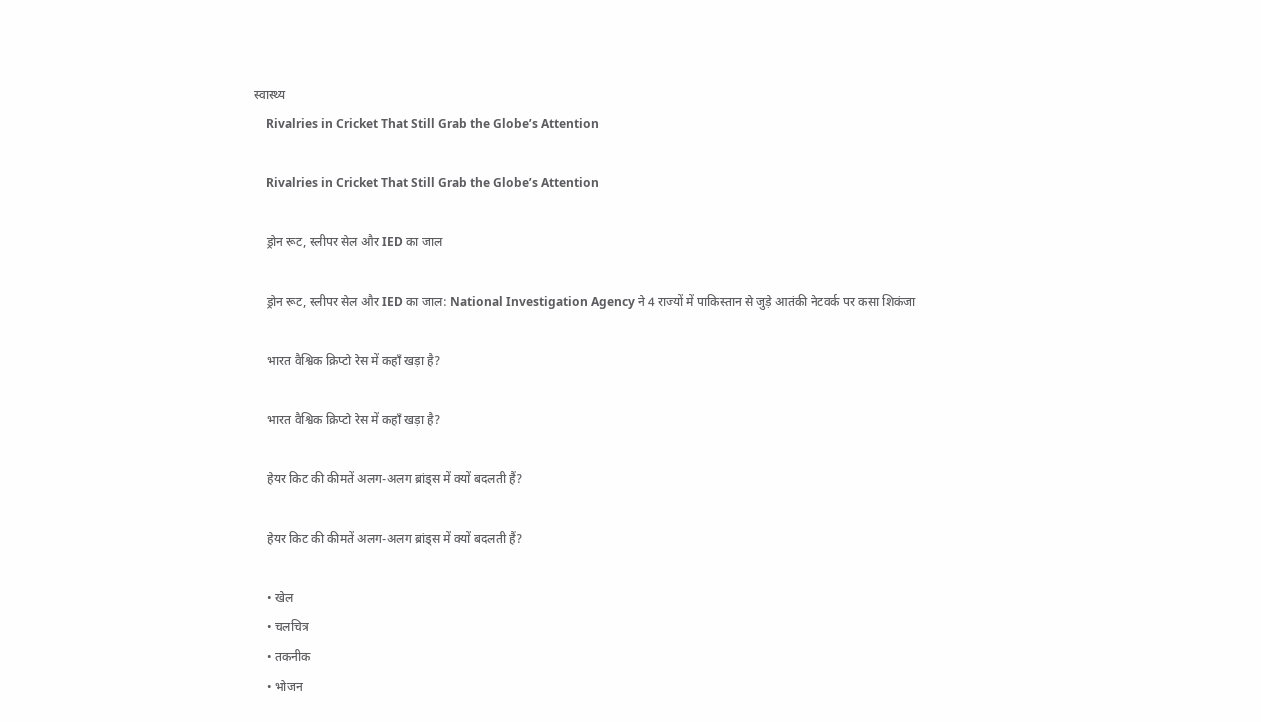स्वास्थ्य
    Rivalries in Cricket That Still Grab the Globe’s Attention

    Rivalries in Cricket That Still Grab the Globe’s Attention

    ड्रोन रूट, स्लीपर सेल और IED का जाल

    ड्रोन रूट, स्लीपर सेल और IED का जाल: National Investigation Agency ने 4 राज्यों में पाकिस्तान से जुड़े आतंकी नेटवर्क पर कसा शिकंजा

    भारत वैश्विक क्रिप्टो रेस में कहाँ खड़ा है?

    भारत वैश्विक क्रिप्टो रेस में कहाँ खड़ा है?

    हेयर किट की कीमतें अलग-अलग ब्रांड्स में क्यों बदलती हैं?

    हेयर किट की कीमतें अलग-अलग ब्रांड्स में क्यों बदलती हैं?

    • खेल
    • चलचित्र
    • तकनीक
    • भोजन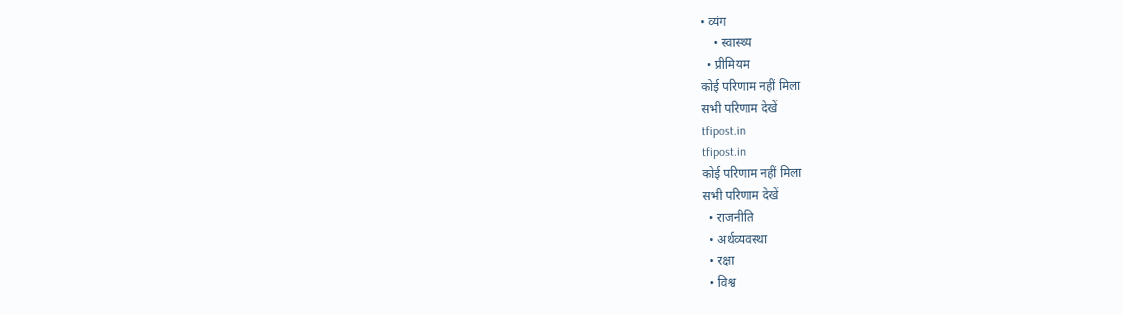• व्यंग
    • स्वास्थ्य
  • प्रीमियम
कोई परिणाम नहीं मिला
सभी परिणाम देखें
tfipost.in
tfipost.in
कोई परिणाम नहीं मिला
सभी परिणाम देखें
  • राजनीति
  • अर्थव्यवस्था
  • रक्षा
  • विश्व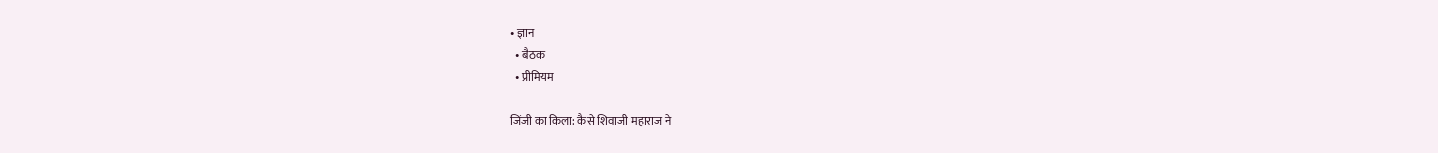• ज्ञान
  • बैठक
  • प्रीमियम

जिंजी का किला: कैसे शिवाजी महाराज ने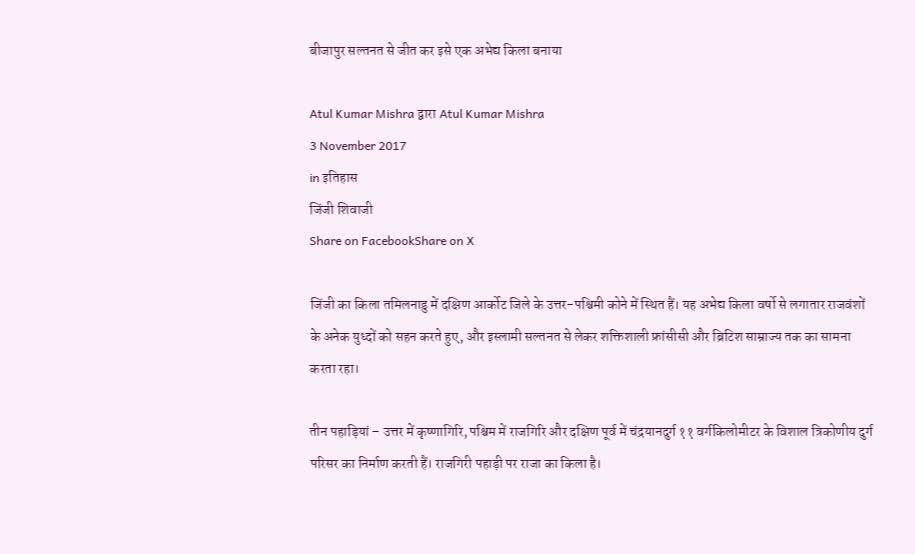बीजापुर सल्तनत से जीत कर इसे एक अभेद्य किला बनाया

Atul Kumar Mishra द्वारा Atul Kumar Mishra
3 November 2017
in इतिहास
जिंजी शिवाजी
Share on FacebookShare on X

जिंजी का किला तमिलनाडु में दक्षिण आर्कोट जिले के उत्तर-पश्चिमी कोने में स्थित हैं। यह अभेद्य किला वर्षो से लगातार राजवंशों के अनेक युध्दों को सहन करते हुए, और इस्लामी सल्तनत से लेकर शक्तिशाली फ्रांसीसी और ब्रिटिश साम्राज्य तक का सामना करता रहा।

तीन पहाड़ियां – उत्तर में कृष्णागिरि, पश्चिम में राजगिरि और दक्षिण पूर्व में चंद्रयानदुर्ग ११ वर्गकिलोमीटर के विशाल त्रिकोणीय दुर्ग परिसर का निर्माण करती हैं। राजगिरी पहाड़ी पर राजा का किला है।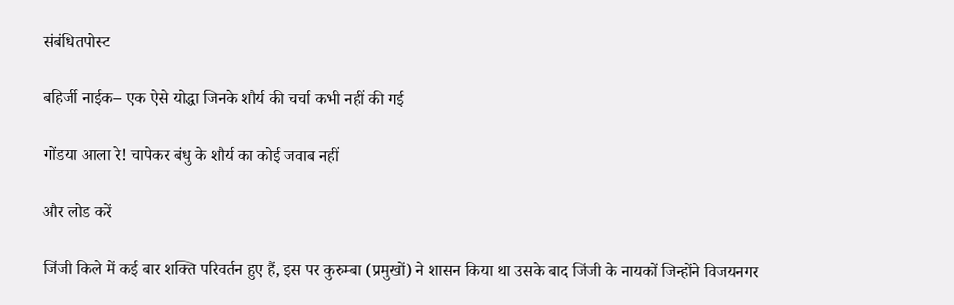संबंधितपोस्ट

बहिर्जी नाईक– एक ऐसे योद्धा जिनके शौर्य की चर्चा कभी नहीं की गई

गोंडया आला रे! चापेकर बंधु के शौर्य का कोई जवाब नहीं

और लोड करें

जिंजी किले में कई बार शक्ति परिवर्तन हुए हैं, इस पर कुरुम्बा (प्रमुखों) ने शासन किया था उसके बाद जिंजी के नायकों जिन्होंने विजयनगर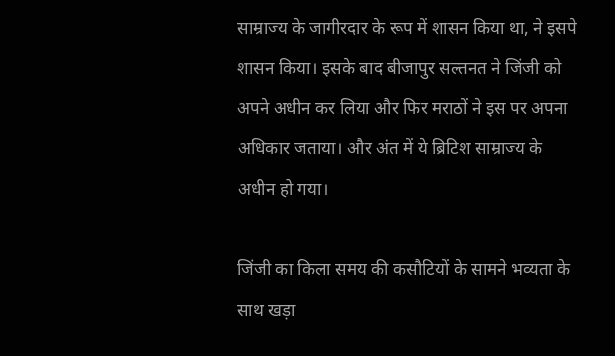साम्राज्य के जागीरदार के रूप में शासन किया था, ने इसपे शासन किया। इसके बाद बीजापुर सल्तनत ने जिंजी को अपने अधीन कर लिया और फिर मराठों ने इस पर अपना अधिकार जताया। और अंत में ये ब्रिटिश साम्राज्य के अधीन हो गया।

जिंजी का किला समय की कसौटियों के सामने भव्यता के साथ खड़ा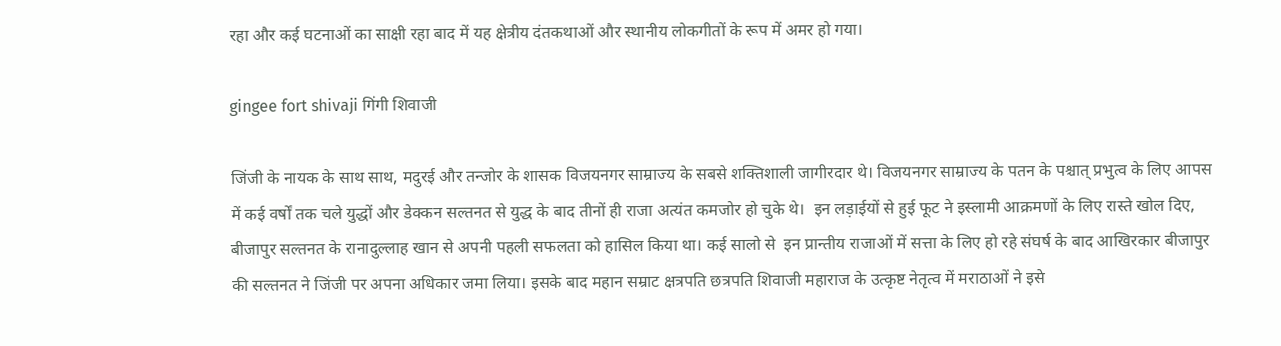रहा और कई घटनाओं का साक्षी रहा बाद में यह क्षेत्रीय दंतकथाओं और स्थानीय लोकगीतों के रूप में अमर हो गया।

gingee fort shivaji गिंगी शिवाजी

जिंजी के नायक के साथ साथ, मदुरई और तन्जोर के शासक विजयनगर साम्राज्य के सबसे शक्तिशाली जागीरदार थे। विजयनगर साम्राज्य के पतन के पश्चात् प्रभुत्व के लिए आपस में कई वर्षों तक चले युद्धों और डेक्कन सल्तनत से युद्ध के बाद तीनों ही राजा अत्यंत कमजोर हो चुके थे।  इन लड़ाईयों से हुई फूट ने इस्लामी आक्रमणों के लिए रास्ते खोल दिए, बीजापुर सल्तनत के रानादुल्लाह खान से अपनी पहली सफलता को हासिल किया था। कई सालो से  इन प्रान्तीय राजाओं में सत्ता के लिए हो रहे संघर्ष के बाद आखिरकार बीजापुर की सल्तनत ने जिंजी पर अपना अधिकार जमा लिया। इसके बाद महान सम्राट क्षत्रपति छत्रपति शिवाजी महाराज के उत्कृष्ट नेतृत्व में मराठाओं ने इसे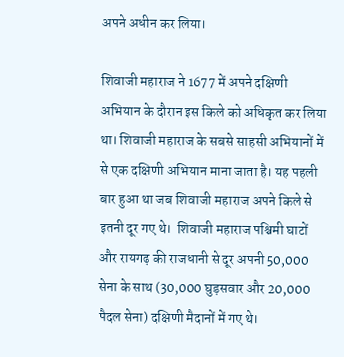अपने अधीन कर लिया।

शिवाजी महाराज ने 1677 में अपने दक्षिणी अभियान के दौरान इस किले को अधिकृत कर लिया था। शिवाजी महाराज के सबसे साहसी अभियानों में से एक दक्षिणी अभियान माना जाता है। यह पहली बार हुआ था जब शिवाजी महाराज अपने किले से इतनी दूर गए थे।  शिवाजी महाराज पश्चिमी घाटों और रायगढ़ की राजधानी से दूर अपनी 50,000 सेना के साथ (30,000 घुड़सवार और 20,000 पैदल सेना) दक्षिणी मैदानों में गए थे।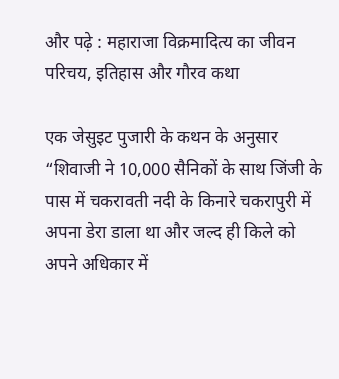और पढ़े : महाराजा विक्रमादित्य का जीवन परिचय, इतिहास और गौरव कथा

एक जेसुइट पुजारी के कथन के अनुसार “शिवाजी ने 10,000 सैनिकों के साथ जिंजी के पास में चकरावती नदी के किनारे चकरापुरी में अपना डेरा डाला था और जल्द ही किले को अपने अधिकार में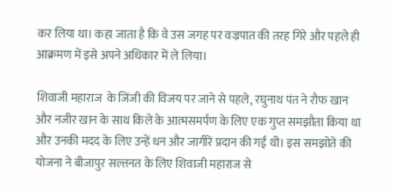कर लिया था। कहा जाता है कि वे उस जगह पर वज्रपात की तरह गिरे और पहले ही आक्रमण में इसे अपने अधिकार में ले लिया।

शिवाजी महाराज  के जिंजी की विजय पर जाने से पहले, रघुनाथ पंत ने रौफ खान और नजीर खान के साथ किले के आत्मसमर्पण के लिए एक गुप्त समझौता किया था और उनकी मदद के लिए उन्हें धन और जागीरें प्रदान की गई थी। इस समझोते की योजना ने बीजापुर सल्तनत के लिए शिवाजी महाराज से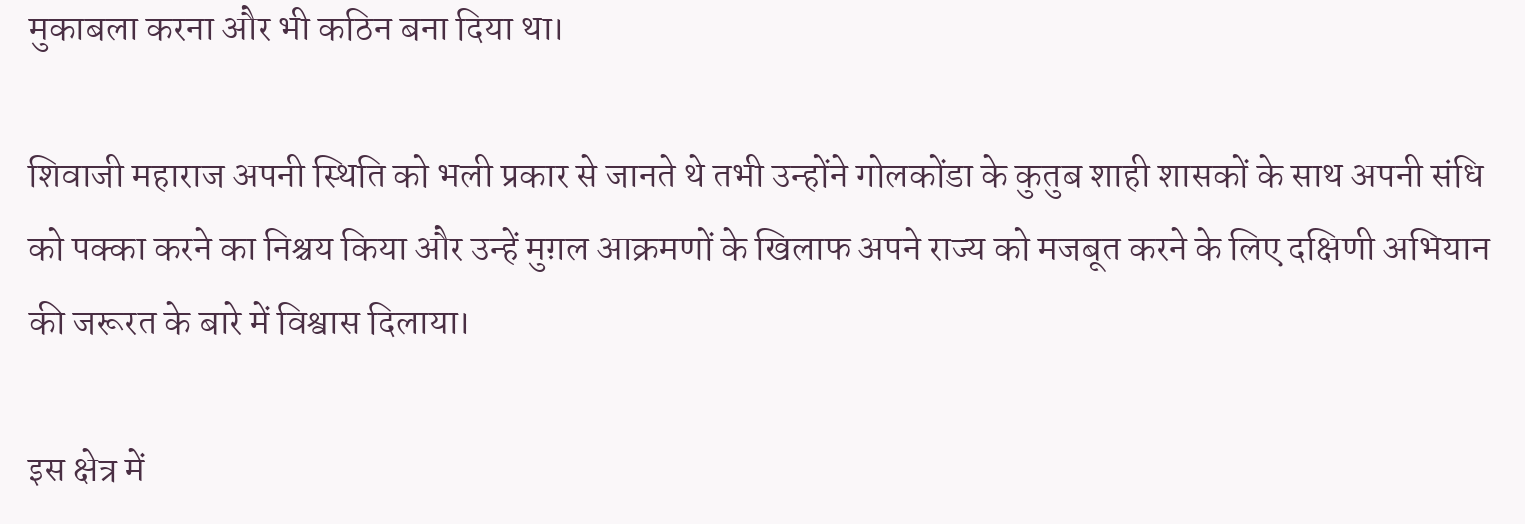मुकाबला करना और भी कठिन बना दिया था।

शिवाजी महाराज अपनी स्थिति को भली प्रकार से जानते थे तभी उन्होंने गोलकोंडा के कुतुब शाही शासकों के साथ अपनी संधि को पक्का करने का निश्चय किया और उन्हें मुग़ल आक्रमणों के खिलाफ अपने राज्य को मजबूत करने के लिए दक्षिणी अभियान की जरूरत के बारे में विश्वास दिलाया।

इस क्षेत्र में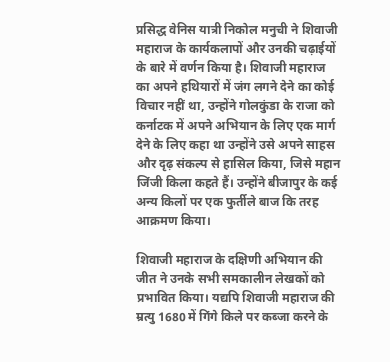प्रसिद्ध वेनिस यात्री निकोल मनुची ने शिवाजी महाराज के कार्यकलापों और उनकी चढ़ाईयों के बारे में वर्णन किया है। शिवाजी महाराज का अपने हथियारों में जंग लगने देने का कोई विचार नहीं था, उन्होंने गोलकुंडा के राजा को कर्नाटक में अपने अभियान के लिए एक मार्ग देने के लिए कहा था उन्होंने उसे अपने साहस और दृढ़ संकल्प से हासिल किया, जिसे महान जिंजी किला कहते हैं। उन्होंने बीजापुर के कई अन्य किलों पर एक फुर्तीले बाज कि तरह आक्रमण किया।

शिवाजी महाराज के दक्षिणी अभियान की जीत ने उनके सभी समकालीन लेखकों को प्रभावित किया। यद्यपि शिवाजी महाराज की म्रत्यु 1680 में गिंगे किले पर कब्जा करने के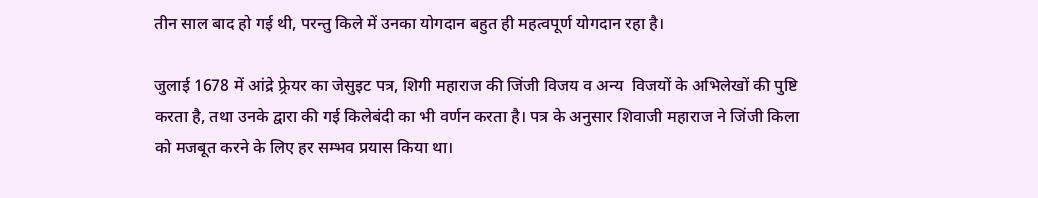तीन साल बाद हो गई थी, परन्तु किले में उनका योगदान बहुत ही महत्वपूर्ण योगदान रहा है।

जुलाई 1678 में आंद्रे फ्र्रेयर का जेसुइट पत्र, शिगी महाराज की जिंजी विजय व अन्य  विजयों के अभिलेखों की पुष्टि करता है, तथा उनके द्वारा की गई किलेबंदी का भी वर्णन करता है। पत्र के अनुसार शिवाजी महाराज ने जिंजी किला को मजबूत करने के लिए हर सम्भव प्रयास किया था।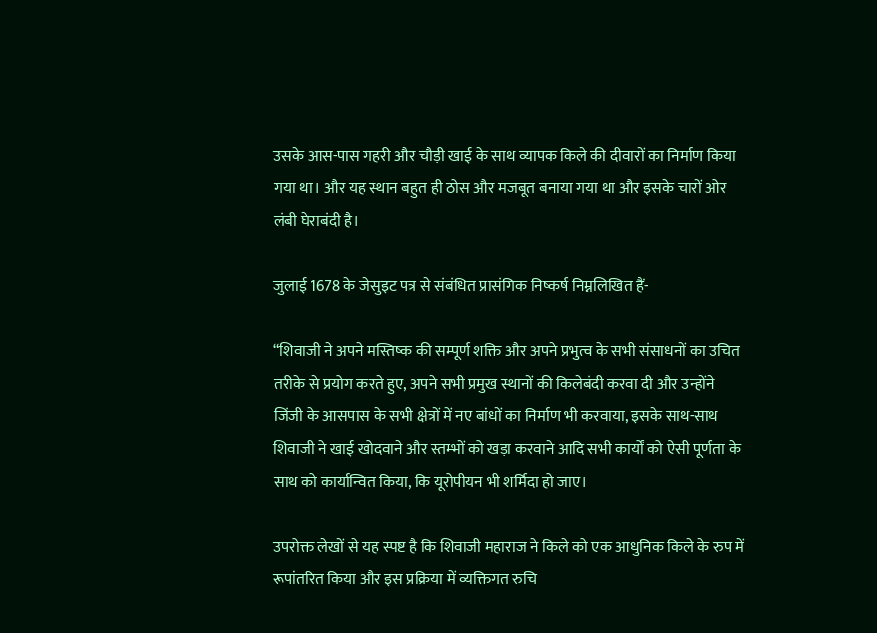उसके आस-पास गहरी और चौड़ी खाई के साथ व्यापक किले की दीवारों का निर्माण किया गया था। और यह स्थान बहुत ही ठोस और मजबूत बनाया गया था और इसके चारों ओर लंबी घेराबंदी है।

जुलाई 1678 के जेसुइट पत्र से संबंधित प्रासंगिक निष्कर्ष निम्नलिखित हैं-

“शिवाजी ने अपने मस्तिष्क की सम्पूर्ण शक्ति और अपने प्रभुत्व के सभी संसाधनों का उचित तरीके से प्रयोग करते हुए, अपने सभी प्रमुख स्थानों की किलेबंदी करवा दी और उन्होंने जिंजी के आसपास के सभी क्षेत्रों में नए बांधों का निर्माण भी करवाया, इसके साथ-साथ शिवाजी ने खाई खोदवाने और स्तम्भों को खड़ा करवाने आदि सभी कार्यों को ऐसी पूर्णता के साथ को कार्यान्वित किया, कि यूरोपीयन भी शर्मिदा हो जाए।

उपरोक्त लेखों से यह स्पष्ट है कि शिवाजी महाराज ने किले को एक आधुनिक किले के रुप में रूपांतरित किया और इस प्रक्रिया में व्यक्तिगत रुचि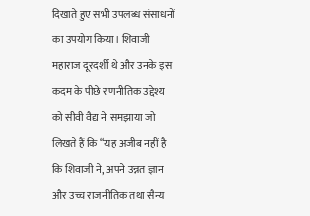दिखाते हुए सभी उपलब्ध संसाधनों का उपयोग किया। शिवाजी महाराज दूरदर्शी थे और उनके इस कदम के पीछे रणनीतिक उद्देश्य को सीवी वैद्य ने समझाया जो लिखते हैं कि “यह अजीब नहीं है कि शिवाजी ने, अपने उन्नत ज्ञान और उच्च राजनीतिक तथा सैन्य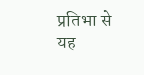प्रतिभा से यह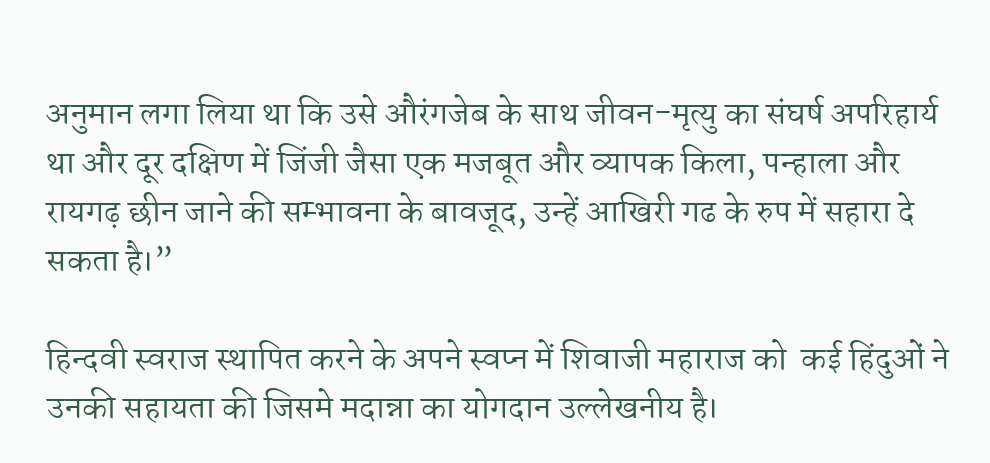अनुमान लगा लिया था कि उसे औरंगजेब के साथ जीवन-मृत्यु का संघर्ष अपरिहार्य था और दूर दक्षिण में जिंजी जैसा एक मजबूत और व्यापक किला, पन्हाला और रायगढ़ छीन जाने की सम्भावना के बावजूद, उन्हें आखिरी गढ के रुप में सहारा दे सकता है।”

हिन्दवी स्वराज स्थापित करने के अपने स्वप्न में शिवाजी महाराज को  कई हिंदुओं ने उनकी सहायता की जिसमे मदान्ना का योगदान उल्लेखनीय है।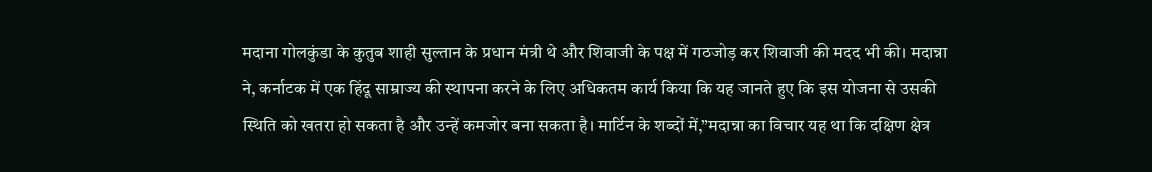मदाना गोलकुंडा के कुतुब शाही सुल्तान के प्रधान मंत्री थे और शिवाजी के पक्ष में गठजोड़ कर शिवाजी की मदद भी की। मदान्ना ने, कर्नाटक में एक हिंदू साम्राज्य की स्थापना करने के लिए अधिकतम कार्य किया कि यह जानते हुए कि इस योजना से उसकी स्थिति को खतरा हो सकता है और उन्हें कमजोर बना सकता है। मार्टिन के शब्दों में,”मदान्ना का विचार यह था कि दक्षिण क्षेत्र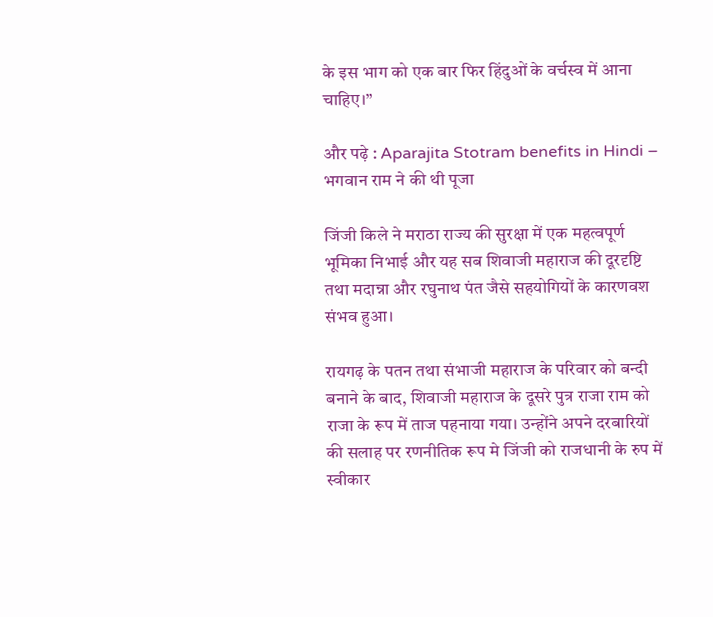के इस भाग को एक बार फिर हिंदुओं के वर्चस्व में आना चाहिए।”

और पढ़े : Aparajita Stotram benefits in Hindi – भगवान राम ने की थी पूजा

जिंजी किले ने मराठा राज्य की सुरक्षा में एक महत्वपूर्ण भूमिका निभाई और यह सब शिवाजी महाराज की दूरदृष्टि तथा मदान्ना और रघुनाथ पंत जैसे सहयोगियों के कारणवश संभव हुआ।

रायगढ़ के पतन तथा संभाजी महाराज के परिवार को बन्दी बनाने के बाद, शिवाजी महाराज के दूसरे पुत्र राजा राम को राजा के रूप में ताज पहनाया गया। उन्होंने अपने दरबारियों की सलाह पर रणनीतिक रूप मे जिंजी को राजधानी के रुप में स्वीकार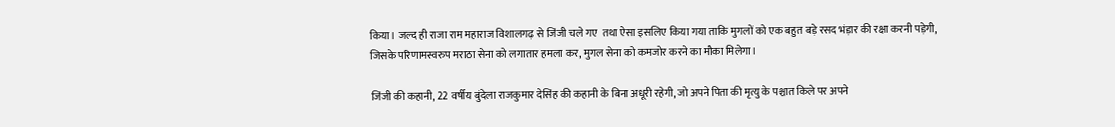किया। जल्द ही राजा राम महाराज विशालगढ़ से जिंजी चले गए  तथा ऐसा इसलिए किया गया ताकि मुगलों को एक बहुत बड़े रसद भंड़ार की रक्षा करनी पड़ेगी, जिसके परिणामस्वरुप मराठा सेना को लगातार हमला कर, मुगल सेना को कमजोर करने का मौका मिलेगा।

जिंजी की कहानी, 22 वर्षीय बुंदेला राजकुमार देसिंह की कहानी के बिना अधूरी रहेगी, जो अपने पिता की मृत्यु के पश्चात किले पर अपने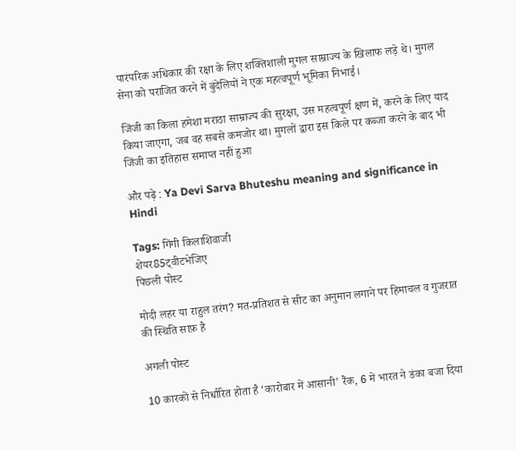पारंपरिक अधिकार की रक्षा के लिए शक्तिशाली मुगल साम्राज्य के खिलाफ लड़े थे। मुगल सेना को पराजित करने में बुंदेलियों ने एक महत्वपूर्ण भूमिका निभाई।

जिंजी का किला हमेशा मराठा साम्राज्य की सुरक्षा, उस महत्वपूर्ण क्षण में, करने के लिए याद किया जाएगा, जब वह सबसे कमजोर था। मुगलों द्वारा इस किले पर कब्जा करने के बाद भी जिंजी का इतिहास समाप्त नहीं हुआ

और पढ़े : Ya Devi Sarva Bhuteshu meaning and significance in Hindi

Tags: गिंगी किलाशिवाजी
शेयर85ट्वीटभेजिए
पिछली पोस्ट

मोदी लहर या राहुल तरंग? मत-प्रतिशत से सीट का अनुमान लगाने पर हिमाचल व गुजरात की स्थिति साफ़ है

अगली पोस्ट

10 कारकों से निर्धारित होता है ‘कारोबार में आसानी’ रैंक, 6 में भारत ने डंका बजा दिया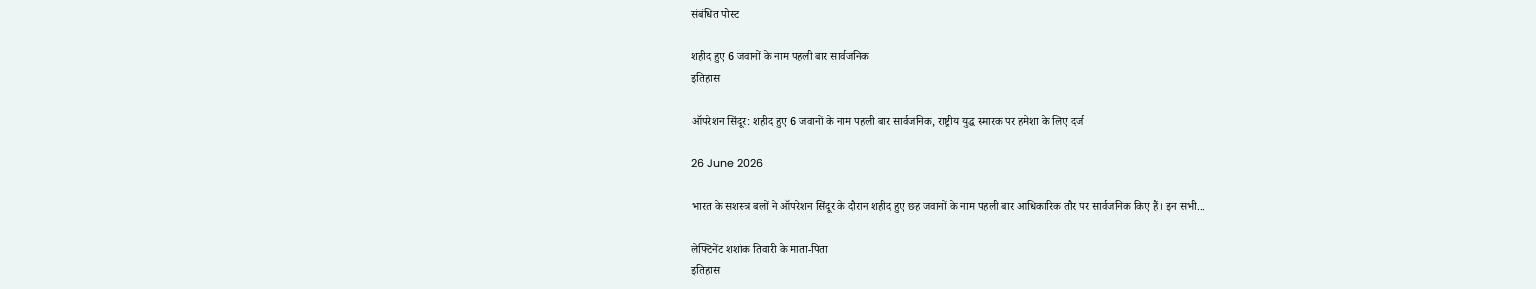संबंधित पोस्ट

शहीद हुए 6 जवानों के नाम पहली बार सार्वजनिक
इतिहास

ऑपरेशन सिंदूर: शहीद हुए 6 जवानों के नाम पहली बार सार्वजनिक, राष्ट्रीय युद्ध स्मारक पर हमेशा के लिए दर्ज

26 June 2026

भारत के सशस्त्र बलों ने ऑपरेशन सिंदूर के दौरान शहीद हुए छह जवानों के नाम पहली बार आधिकारिक तौर पर सार्वजनिक किए हैं। इन सभी...

लेफ्टिनेंट शशांक तिवारी के माता-पिता
इतिहास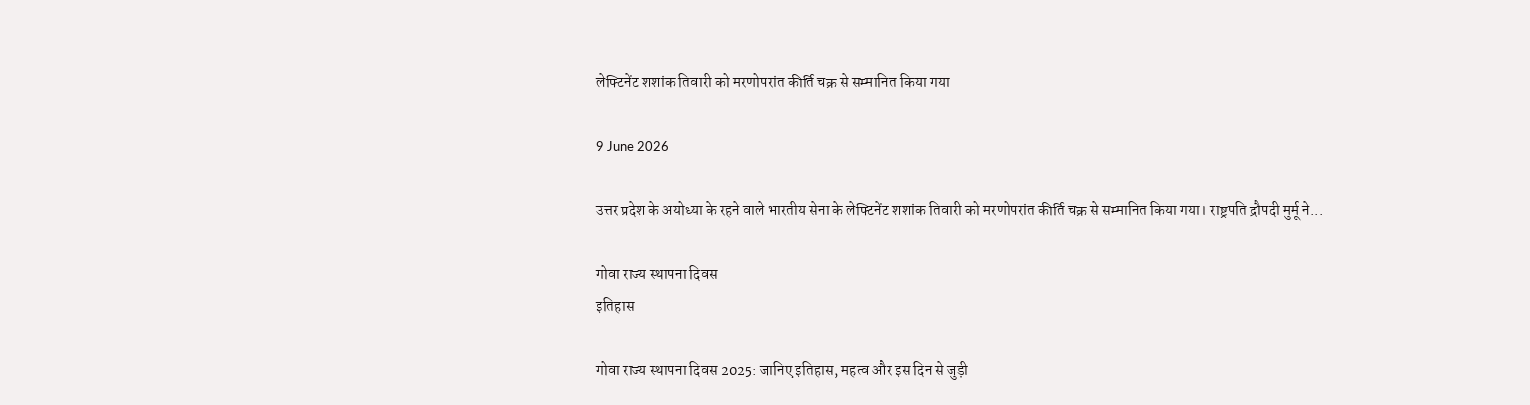लेफ्टिनेंट शशांक तिवारी को मरणोपरांत कीर्ति चक्र से सम्मानित किया गया

9 June 2026

उत्तर प्रदेश के अयोध्या के रहने वाले भारतीय सेना के लेफ्टिनेंट शशांक तिवारी को मरणोपरांत कीर्ति चक्र से सम्मानित किया गया। राष्ट्रपति द्रौपदी मुर्मू ने...

गोवा राज्य स्थापना दिवस
इतिहास

गोवा राज्य स्थापना दिवस 2025: जानिए इतिहास, महत्व और इस दिन से जुड़ी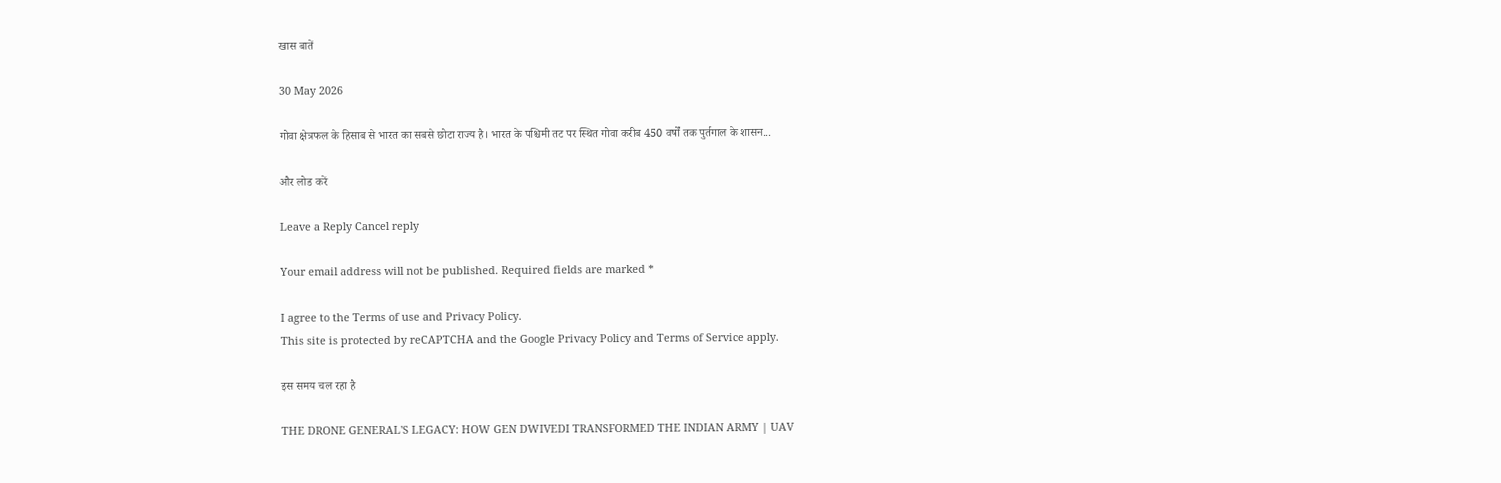खास बातें

30 May 2026

गोवा क्षेत्रफल के हिसाब से भारत का सबसे छोटा राज्य है। भारत के पश्चिमी तट पर स्थित गोवा करीब 450 वर्षों तक पुर्तगाल के शासन...

और लोड करें

Leave a Reply Cancel reply

Your email address will not be published. Required fields are marked *

I agree to the Terms of use and Privacy Policy.
This site is protected by reCAPTCHA and the Google Privacy Policy and Terms of Service apply.

इस समय चल रहा है

THE DRONE GENERAL'S LEGACY: HOW GEN DWIVEDI TRANSFORMED THE INDIAN ARMY | UAV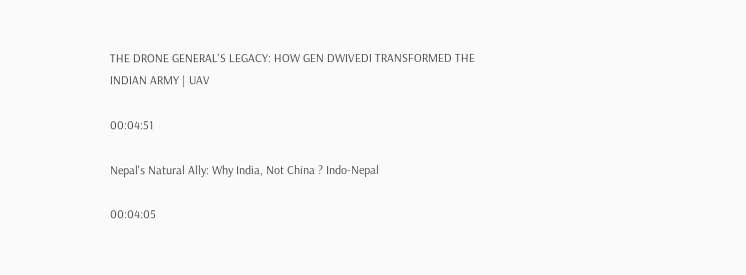THE DRONE GENERAL'S LEGACY: HOW GEN DWIVEDI TRANSFORMED THE INDIAN ARMY | UAV

00:04:51

Nepal's Natural Ally: Why India, Not China ? Indo-Nepal

00:04:05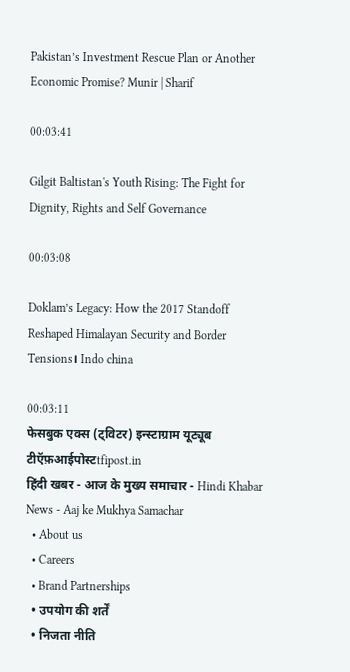Pakistan’s Investment Rescue Plan or Another Economic Promise? Munir | Sharif

00:03:41

Gilgit Baltistan's Youth Rising: The Fight for Dignity, Rights and Self Governance

00:03:08

Doklam’s Legacy: How the 2017 Standoff Reshaped Himalayan Security and Border Tensions। Indo china

00:03:11
फेसबुक एक्स (ट्विटर) इन्स्टाग्राम यूट्यूब
टीऍफ़आईपोस्टtfipost.in
हिंदी खबर - आज के मुख्य समाचार - Hindi Khabar News - Aaj ke Mukhya Samachar
  • About us
  • Careers
  • Brand Partnerships
  • उपयोग की शर्तें
  • निजता नीति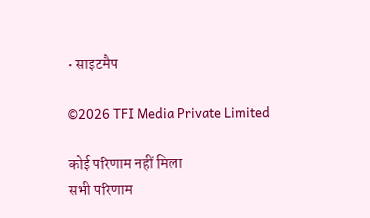• साइटमैप

©2026 TFI Media Private Limited

कोई परिणाम नहीं मिला
सभी परिणाम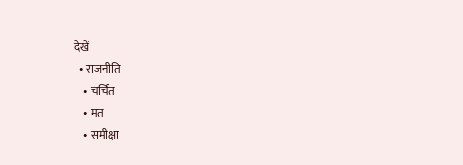देखें
  • राजनीति
    • चर्चित
    • मत
    • समीक्षा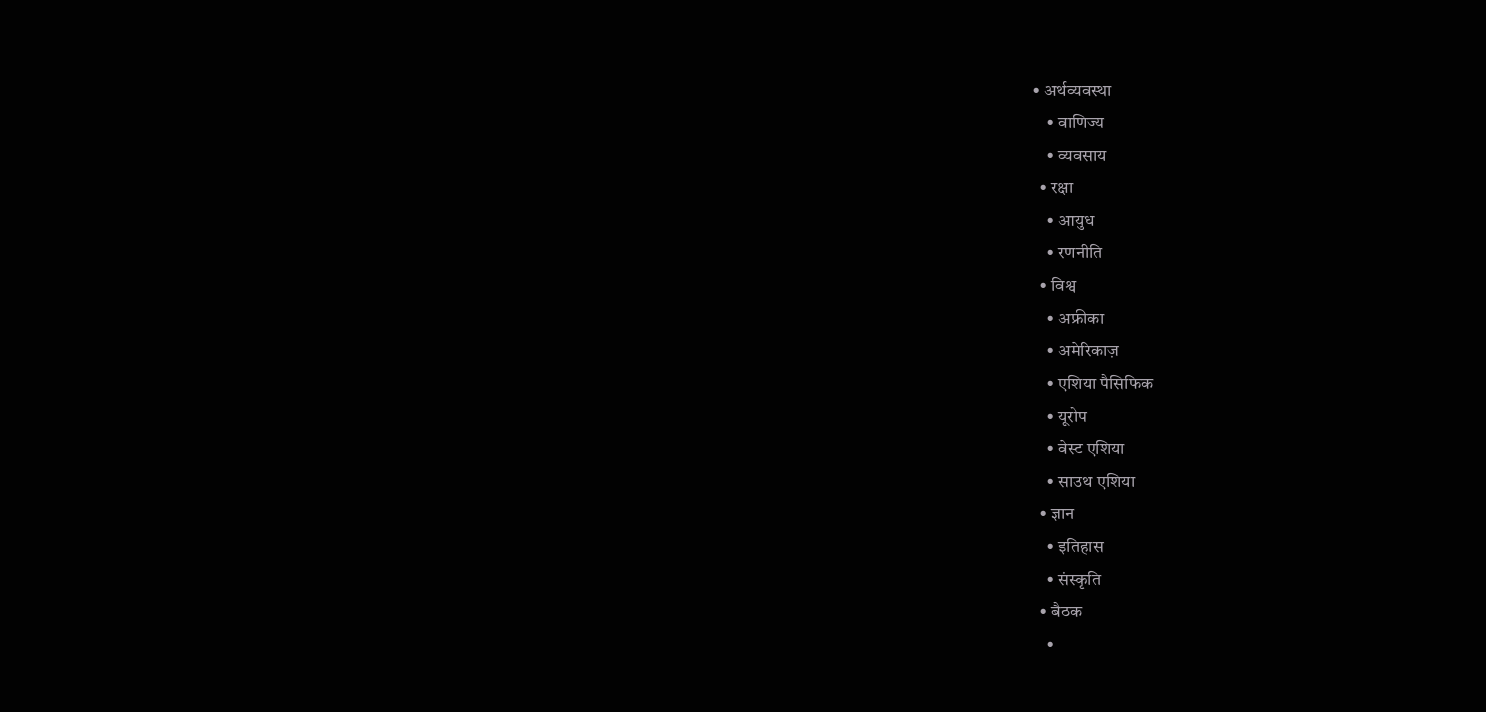• अर्थव्यवस्था
    • वाणिज्य
    • व्यवसाय
  • रक्षा
    • आयुध
    • रणनीति
  • विश्व
    • अफ्रीका
    • अमेरिकाज़
    • एशिया पैसिफिक
    • यूरोप
    • वेस्ट एशिया
    • साउथ एशिया
  • ज्ञान
    • इतिहास
    • संस्कृति
  • बैठक
    •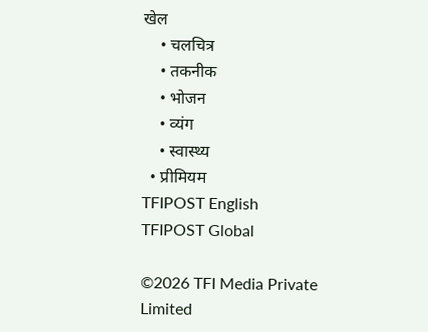खेल
    • चलचित्र
    • तकनीक
    • भोजन
    • व्यंग
    • स्वास्थ्य
  • प्रीमियम
TFIPOST English
TFIPOST Global

©2026 TFI Media Private Limited